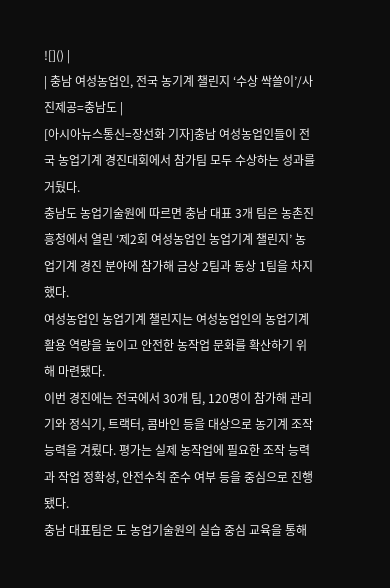![]() |
| 충남 여성농업인, 전국 농기계 챌린지 ‘수상 싹쓸이’/사진제공=충남도 |
[아시아뉴스통신=장선화 기자]충남 여성농업인들이 전국 농업기계 경진대회에서 참가팀 모두 수상하는 성과를 거뒀다.
충남도 농업기술원에 따르면 충남 대표 3개 팀은 농촌진흥청에서 열린 ‘제2회 여성농업인 농업기계 챌린지’ 농업기계 경진 분야에 참가해 금상 2팀과 동상 1팀을 차지했다.
여성농업인 농업기계 챌린지는 여성농업인의 농업기계 활용 역량을 높이고 안전한 농작업 문화를 확산하기 위해 마련됐다.
이번 경진에는 전국에서 30개 팀, 120명이 참가해 관리기와 정식기, 트랙터, 콤바인 등을 대상으로 농기계 조작 능력을 겨뤘다. 평가는 실제 농작업에 필요한 조작 능력과 작업 정확성, 안전수칙 준수 여부 등을 중심으로 진행됐다.
충남 대표팀은 도 농업기술원의 실습 중심 교육을 통해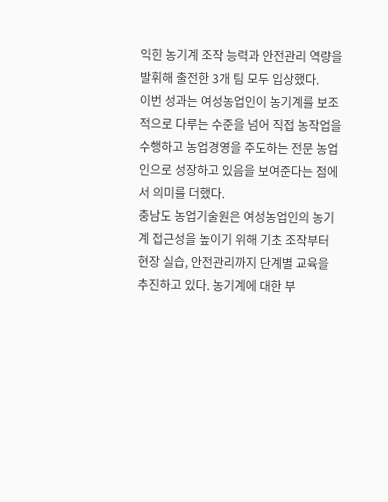익힌 농기계 조작 능력과 안전관리 역량을 발휘해 출전한 3개 팀 모두 입상했다.
이번 성과는 여성농업인이 농기계를 보조적으로 다루는 수준을 넘어 직접 농작업을 수행하고 농업경영을 주도하는 전문 농업인으로 성장하고 있음을 보여준다는 점에서 의미를 더했다.
충남도 농업기술원은 여성농업인의 농기계 접근성을 높이기 위해 기초 조작부터 현장 실습, 안전관리까지 단계별 교육을 추진하고 있다. 농기계에 대한 부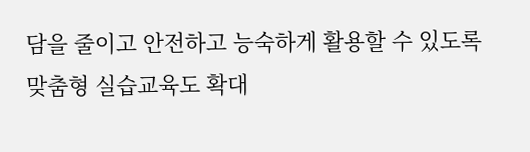담을 줄이고 안전하고 능숙하게 활용할 수 있도록 맞춤형 실습교육도 확대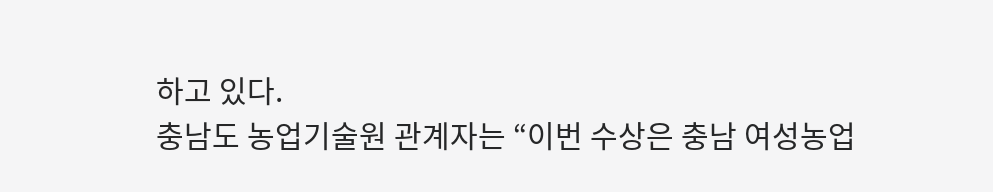하고 있다.
충남도 농업기술원 관계자는 “이번 수상은 충남 여성농업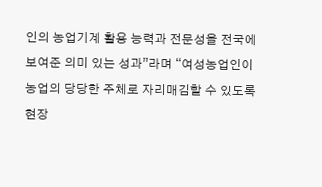인의 농업기계 활용 능력과 전문성을 전국에 보여준 의미 있는 성과”라며 “여성농업인이 농업의 당당한 주체로 자리매김할 수 있도록 현장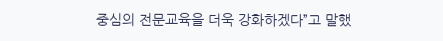중심의 전문교육을 더욱 강화하겠다”고 말했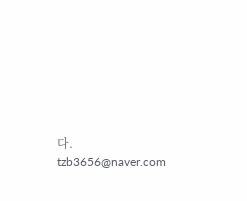다.
tzb3656@naver.com